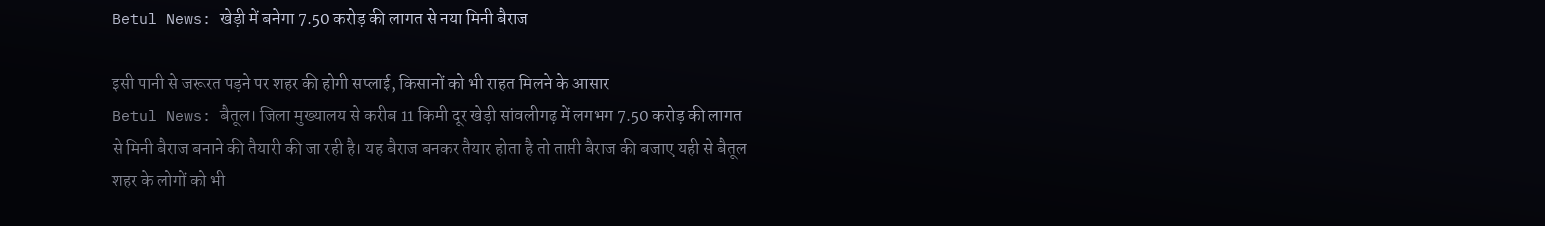Betul News: खेड़ी में बनेगा 7.50 करोड़ की लागत से नया मिनी बैराज

इसी पानी से जरूरत पड़ने पर शहर की होगी सप्लाई, किसानों को भी राहत मिलने के आसार
Betul News: बैतूल। जिला मुख्यालय से करीब 11 किमी दूर खेड़ी सांवलीगढ़ में लगभग 7.50 करोड़ की लागत से मिनी बैराज बनाने की तैयारी की जा रही है। यह बैराज बनकर तैयार होता है तो ताप्ती बैराज की बजाए यही से बैतूल शहर के लोगों को भी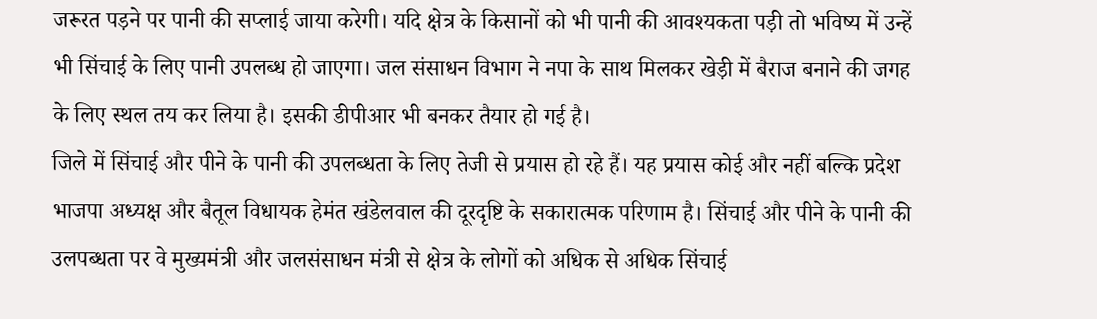जरूरत पड़ने पर पानी की सप्लाई जाया करेगी। यदि क्षेत्र के किसानों को भी पानी की आवश्यकता पड़ी तो भविष्य में उन्हें भी सिंचाई के लिए पानी उपलब्ध हो जाएगा। जल संसाधन विभाग ने नपा के साथ मिलकर खेड़ी में बैराज बनाने की जगह के लिए स्थल तय कर लिया है। इसकी डीपीआर भी बनकर तैयार हो गई है।
जिले में सिंचाई और पीने के पानी की उपलब्धता के लिए तेजी से प्रयास हो रहे हैं। यह प्रयास कोई और नहीं बल्कि प्रदेश भाजपा अध्यक्ष और बैतूल विधायक हेमंत खंडेलवाल की दूरदृष्टि के सकारात्मक परिणाम है। सिंचाई और पीने के पानी की उलपब्धता पर वे मुख्यमंत्री और जलसंसाधन मंत्री से क्षेत्र के लोगों को अधिक से अधिक सिंचाई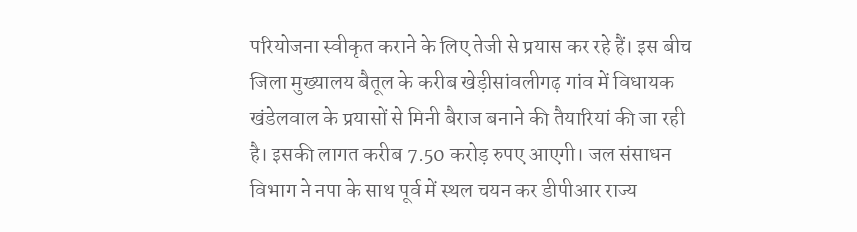परियोजना स्वीकृत कराने के लिए तेजी से प्रयास कर रहे हैं। इस बीच जिला मुख्यालय बैतूल के करीब खेड़ीसांवलीगढ़ गांव में विधायक खंडेलवाल के प्रयासों से मिनी बैराज बनाने की तैयारियां की जा रही है। इसकी लागत करीब 7.50 करोड़ रुपए आएगी। जल संसाधन विभाग ने नपा के साथ पूर्व में स्थल चयन कर डीपीआर राज्य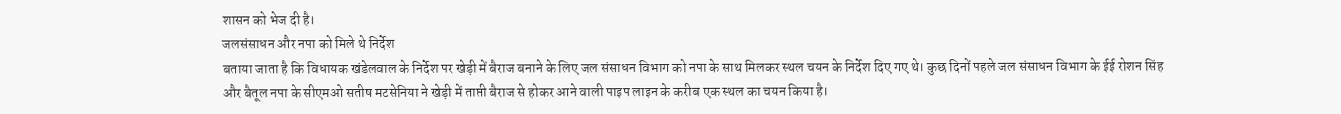शासन को भेज दी है।
जलसंसाधन और नपा को मिले थे निर्देश
बताया जाता है कि विधायक खंडेलवाल के निर्देश पर खेड़ी में बैराज बनाने के लिए जल संसाधन विभाग को नपा के साथ मिलकर स्थल चयन के निर्देश दिए गए थे। कुछ दिनों पहले जल संसाधन विभाग के ईई रोशन सिंह और बैतूल नपा के सीएमओ सतीष मटसेनिया ने खेड़ी में ताप्ती बैराज से होकर आने वाली पाइप लाइन के करीब एक स्थल का चयन किया है।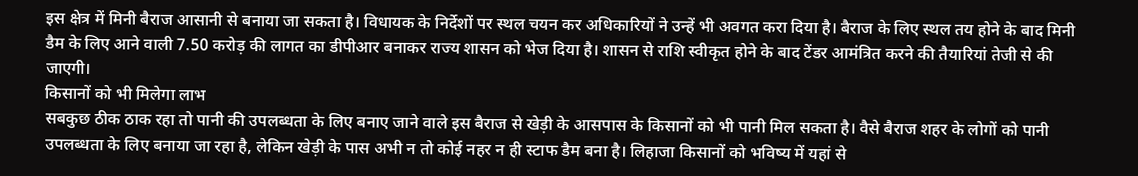इस क्षेत्र में मिनी बैराज आसानी से बनाया जा सकता है। विधायक के निर्देशों पर स्थल चयन कर अधिकारियों ने उन्हें भी अवगत करा दिया है। बैराज के लिए स्थल तय होने के बाद मिनी डैम के लिए आने वाली 7.50 करोड़ की लागत का डीपीआर बनाकर राज्य शासन को भेज दिया है। शासन से राशि स्वीकृत होने के बाद टेंडर आमंत्रित करने की तैयारियां तेजी से की जाएगी।
किसानों को भी मिलेगा लाभ
सबकुछ ठीक ठाक रहा तो पानी की उपलब्धता के लिए बनाए जाने वाले इस बैराज से खेड़ी के आसपास के किसानों को भी पानी मिल सकता है। वैसे बैराज शहर के लोगों को पानी उपलब्धता के लिए बनाया जा रहा है, लेकिन खेड़ी के पास अभी न तो कोई नहर न ही स्टाफ डैम बना है। लिहाजा किसानों को भविष्य में यहां से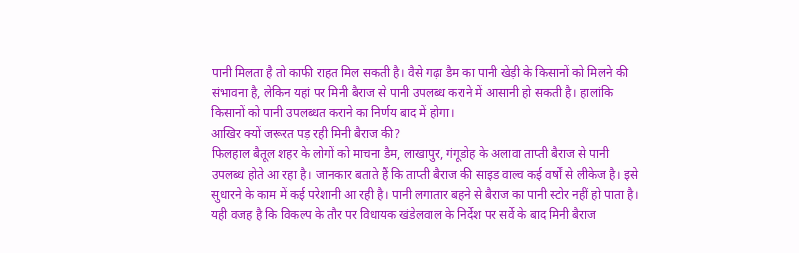पानी मिलता है तो काफी राहत मिल सकती है। वैसे गढ़ा डैम का पानी खेड़ी के किसानों को मिलने की संभावना है, लेकिन यहां पर मिनी बैराज से पानी उपलब्ध कराने में आसानी हो सकती है। हालांकि किसानों को पानी उपलब्धत कराने का निर्णय बाद में होगा।
आखिर क्यों जरूरत पड़ रही मिनी बैराज की?
फिलहाल बैतूल शहर के लोगों को माचना डैम, लाखापुर, गंगूडोह के अलावा ताप्ती बैराज से पानी उपलब्ध होते आ रहा है। जानकार बताते हैं कि ताप्ती बैराज की साइड वाल्व कई वर्षों से लीकेज है। इसे सुधारने के काम में कई परेशानी आ रही है। पानी लगातार बहने से बैराज का पानी स्टोर नहीं हो पाता है। यही वजह है कि विकल्प के तौर पर विधायक खंडेलवाल के निर्देश पर सर्वे के बाद मिनी बैराज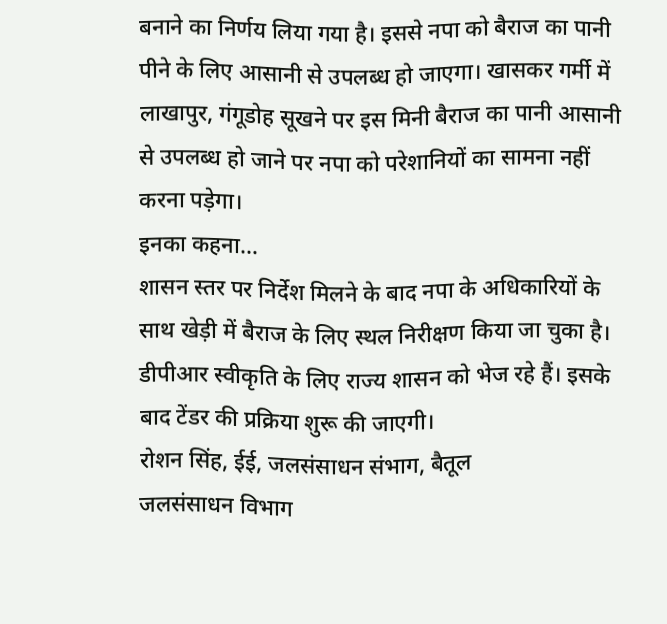बनाने का निर्णय लिया गया है। इससे नपा को बैराज का पानी पीने के लिए आसानी से उपलब्ध हो जाएगा। खासकर गर्मी में लाखापुर, गंगूडोह सूखने पर इस मिनी बैराज का पानी आसानी से उपलब्ध हो जाने पर नपा को परेशानियों का सामना नहीं करना पड़ेगा।
इनका कहना…
शासन स्तर पर निर्देश मिलने के बाद नपा के अधिकारियों के साथ खेड़ी में बैराज के लिए स्थल निरीक्षण किया जा चुका है। डीपीआर स्वीकृति के लिए राज्य शासन को भेज रहे हैं। इसके बाद टेंडर की प्रक्रिया शुरू की जाएगी।
रोशन सिंह, ईई, जलसंसाधन संभाग, बैतूल
जलसंसाधन विभाग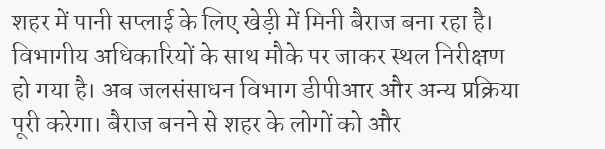शहर में पानी सप्लाई के लिए खेड़ी में मिनी बैराज बना रहा है। विभागीय अधिकारियों के साथ मौके पर जाकर स्थल निरीक्षण हो गया है। अब जलसंसाधन विभाग डीपीआर और अन्य प्रक्रिया पूरी करेगा। बैराज बनने से शहर के लोगों को और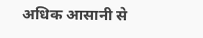अधिक आसानी से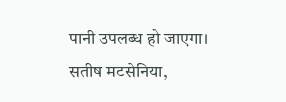पानी उपलब्ध हो जाएगा।
सतीष मटसेनिया,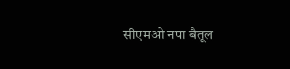सीएमओ नपा बैतूल